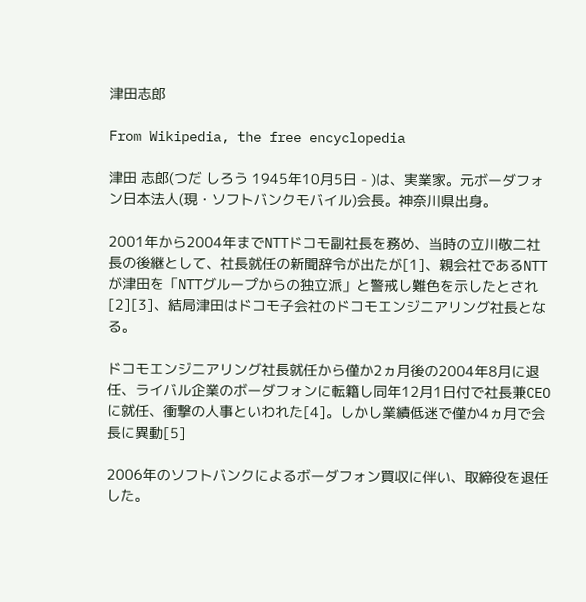津田志郎

From Wikipedia, the free encyclopedia

津田 志郎(つだ しろう 1945年10月5日 - )は、実業家。元ボーダフォン日本法人(現・ソフトバンクモバイル)会長。神奈川県出身。

2001年から2004年までNTTドコモ副社長を務め、当時の立川敬二社長の後継として、社長就任の新聞辞令が出たが[1]、親会社であるNTTが津田を「NTTグループからの独立派」と警戒し難色を示したとされ[2][3]、結局津田はドコモ子会社のドコモエンジニアリング社長となる。

ドコモエンジニアリング社長就任から僅か2ヵ月後の2004年8月に退任、ライバル企業のボーダフォンに転籍し同年12月1日付で社長兼CEOに就任、衝撃の人事といわれた[4]。しかし業績低迷で僅か4ヵ月で会長に異動[5]

2006年のソフトバンクによるボーダフォン買収に伴い、取締役を退任した。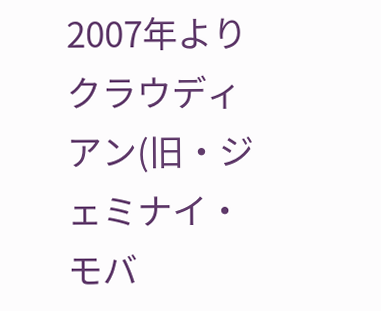2007年よりクラウディアン(旧・ジェミナイ・モバ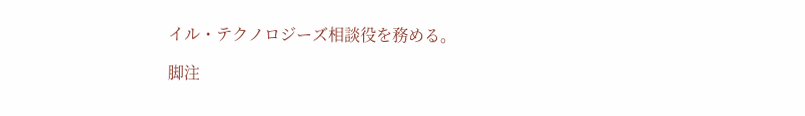イル・テクノロジーズ相談役を務める。

脚注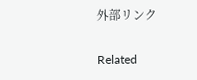外部リンク

Related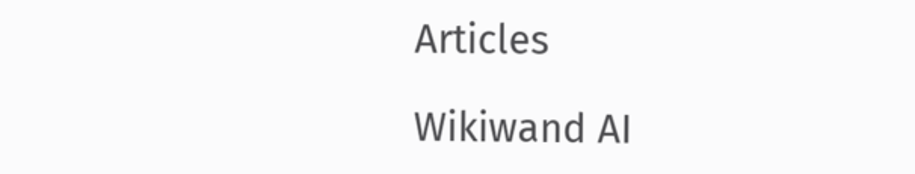Articles

Wikiwand AI